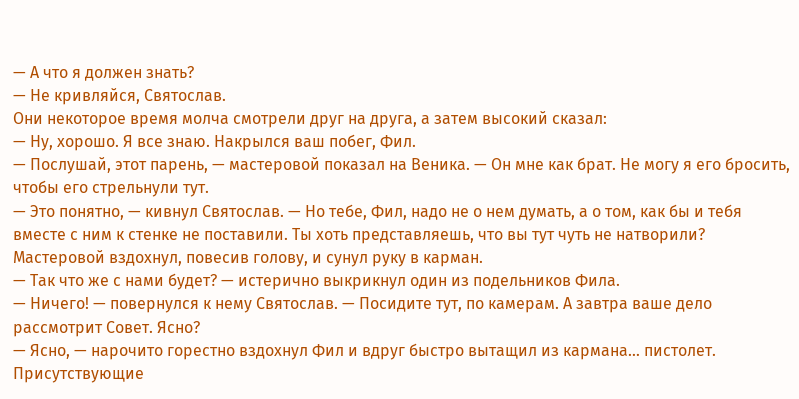— А что я должен знать?
— Не кривляйся, Святослав.
Они некоторое время молча смотрели друг на друга, а затем высокий сказал:
— Ну, хорошо. Я все знаю. Накрылся ваш побег, Фил.
— Послушай, этот парень, — мастеровой показал на Веника. — Он мне как брат. Не могу я его бросить, чтобы его стрельнули тут.
— Это понятно, — кивнул Святослав. — Но тебе, Фил, надо не о нем думать, а о том, как бы и тебя вместе с ним к стенке не поставили. Ты хоть представляешь, что вы тут чуть не натворили?
Мастеровой вздохнул, повесив голову, и сунул руку в карман.
— Так что же с нами будет? — истерично выкрикнул один из подельников Фила.
— Ничего! — повернулся к нему Святослав. — Посидите тут, по камерам. А завтра ваше дело рассмотрит Совет. Ясно?
— Ясно, — нарочито горестно вздохнул Фил и вдруг быстро вытащил из кармана… пистолет.
Присутствующие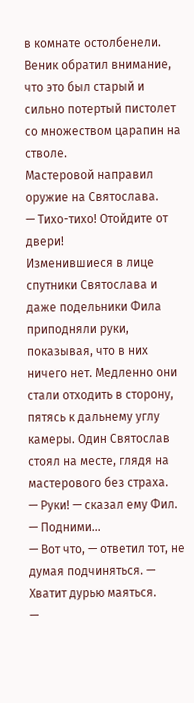в комнате остолбенели. Веник обратил внимание, что это был старый и сильно потертый пистолет со множеством царапин на стволе.
Мастеровой направил оружие на Святослава.
— Тихо-тихо! Отойдите от двери!
Изменившиеся в лице спутники Святослава и даже подельники Фила приподняли руки, показывая, что в них ничего нет. Медленно они стали отходить в сторону, пятясь к дальнему углу камеры. Один Святослав стоял на месте, глядя на мастерового без страха.
— Руки! — сказал ему Фил. — Подними…
— Вот что, — ответил тот, не думая подчиняться. — Хватит дурью маяться.
—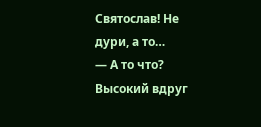Святослав! Не дури, а то…
— А то что?
Высокий вдруг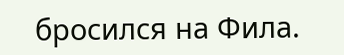бросился на Фила.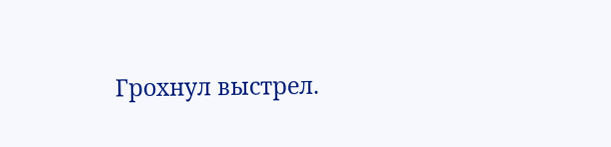Грохнул выстрел.